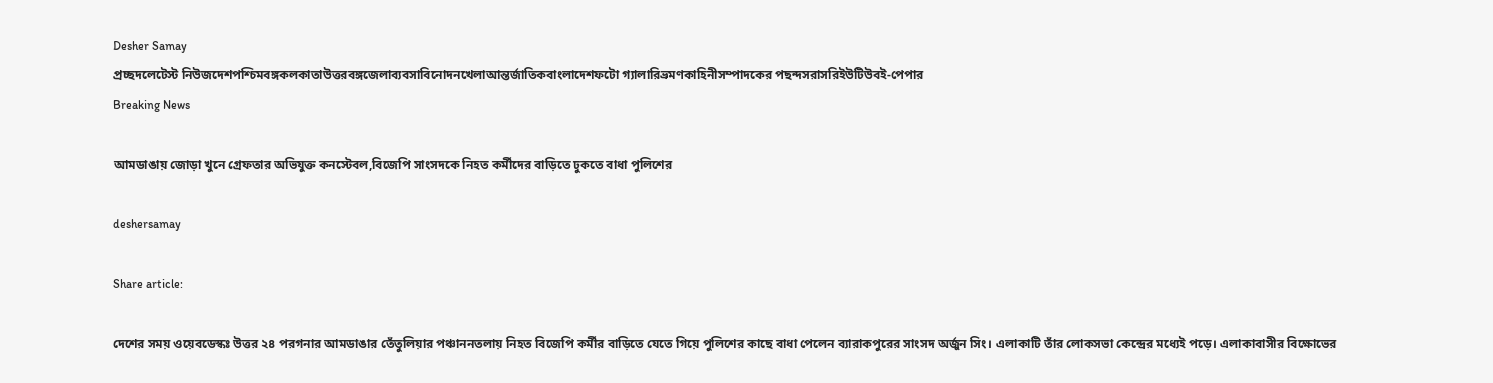Desher Samay
প্রচ্ছদলেটেস্ট নিউজদেশপশ্চিমবঙ্গকলকাতাউত্তরবঙ্গজেলাব্যবসাবিনোদনখেলাআন্তর্জাতিকবাংলাদেশফটো গ্যালারিভ্রমণকাহিনীসম্পাদকের পছন্দসরাসরিইউটিউবই-পেপার
Breaking News

আমডাঙায় জোড়া খুনে গ্রেফতার অভিযুক্ত কনস্টেবল,বিজেপি সাংসদকে নিহত কর্মীদের বাড়িতে ঢুকতে বাধা পুলিশের

deshersamay

Share article:

দেশের সময় ওয়েবডেস্কঃ উত্তর ২৪ পরগনার আমডাঙার তেঁতুলিয়ার পঞ্চাননতলায় নিহত বিজেপি কর্মীর বাড়িতে যেতে গিয়ে পুলিশের কাছে বাধা পেলেন ব্যারাকপুরের সাংসদ অর্জুন সিং। এলাকাটি তাঁর লোকসভা কেন্দ্রের মধ্যেই পড়ে। এলাকাবাসীর বিক্ষোভের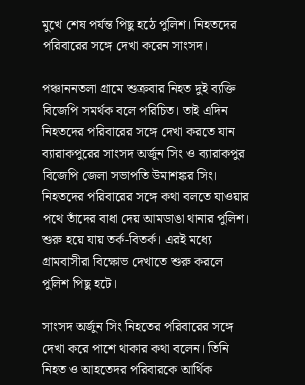মুখে শেষ পর্যন্ত পিছু হঠে পুলিশ। নিহতদের পরিবারের সঙ্গে দেখা করেন সাংসদ।

পঞ্চাননতলা গ্রামে শুক্রবার নিহত দুই ব্যক্তি বিজেপি সমর্থক বলে পরিচিত। তাই এদিন নিহতদের পরিবারের সঙ্গে দেখা করতে যান ব্যারাকপুরের সাংসদ অর্জুন সিং ও ব্যারাকপুর বিজেপি জেলা সভাপতি উমাশঙ্কর সিং। নিহতদের পরিবারের সঙ্গে কথা বলতে যাওয়ার পথে তাঁদের বাধা দেয় আমডাঙা থানার পুলিশ। শুরু হয়ে যায় তর্ক-বিতর্ক। এরই মধ্যে গ্রামবাসীরা বিক্ষোভ দেখাতে শুরু করলে পুলিশ পিছু হটে।

সাংসদ অর্জুন সিং নিহতের পরিবারের সঙ্গে দেখা করে পাশে থাকার কথা বলেন। তিনি নিহত ও আহতেদর পরিবারকে আর্থিক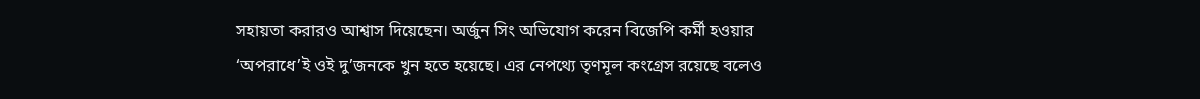সহায়তা করারও আশ্বাস দিয়েছেন। অর্জুন সিং অভিযোগ করেন বিজেপি কর্মী হওয়ার ‘অপরাধে’ই ওই দু’জনকে খুন হতে হয়েছে। এর নেপথ্যে তৃণমূল কংগ্রেস রয়েছে বলেও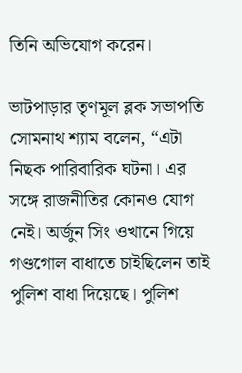তিনি অভিযোগ করেন।

ভাটপাড়ার তৃণমূল ব্লক সভাপতি সোমনাথ শ্যাম বলেন, “এটা নিছক পারিবারিক ঘটনা। এর সঙ্গে রাজনীতির কোনও যোগ নেই। অর্জুন সিং ওখানে গিয়ে গণ্ডগোল বাধাতে চাইছিলেন তাই পুলিশ বাধা দিয়েছে। পুলিশ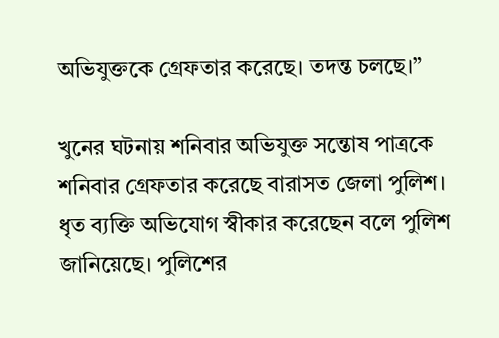অভিযুক্তকে গ্রেফতার করেছে। তদন্ত চলছে।”

খুনের ঘটনায় শনিবার অভিযুক্ত সন্তোষ পাত্রকে শনিবার গ্রেফতার করেছে বারাসত জেলা পুলিশ। ধৃত ব্যক্তি অভিযোগ স্বীকার করেছেন বলে পুলিশ জানিয়েছে। পুলিশের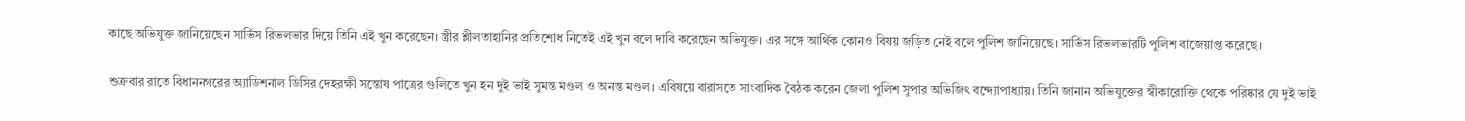কাছে অভিযুক্ত জানিয়েছেন সার্ভিস রিভলভার দিয়ে তিনি এই খুন করেছেন। স্ত্রীর শ্লীলতাহানির প্রতিশোধ নিতেই এই খুন বলে দাবি করেছেন অভিযুক্ত। এর সঙ্গে আর্থিক কোনও বিষয় জড়িত নেই বলে পুলিশ জানিয়েছে। সার্ভিস রিভলভারটি পুলিশ বাজেয়াপ্ত করেছে।

শুক্রবার রাতে বিধাননগরের অ্যাডিশনাল ডিসির দেহরক্ষী সন্তোষ পাত্রের গুলিতে খুন হন দুই ভাই সুমন্ত মণ্ডল ও অনন্ত মণ্ডল। এবিষয়ে বারাসতে সাংবাদিক বৈঠক করেন জেলা পুলিশ সুপার অভিজিৎ বন্দ্যোপাধ্যায়। তিনি জানান অভিযুক্তের স্বীকারোক্তি থেকে পরিষ্কার যে দুই ভাই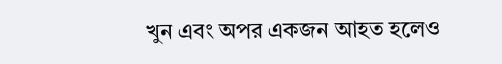খুন এবং অপর একজন আহত হলেও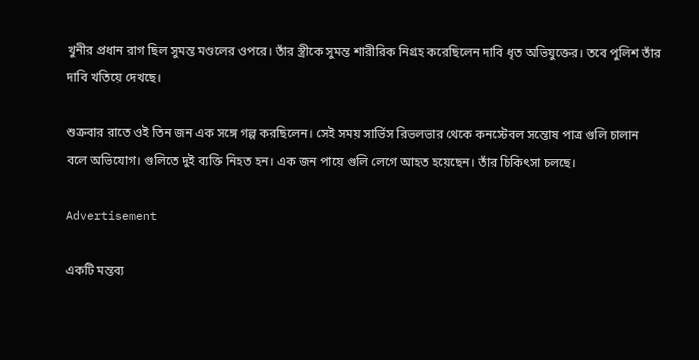খুনীর প্রধান রাগ ছিল সুমন্ত মণ্ডলের ওপরে। তাঁর স্ত্রীকে সুমন্ত শারীরিক নিগ্রহ করেছিলেন দাবি ধৃত অভিযুক্তের। তবে পুলিশ তাঁর দাবি খতিয়ে দেখছে।

শুক্রবার রাতে ওই তিন জন এক সঙ্গে গল্প করছিলেন। সেই সময় সার্ভিস রিভলভার থেকে কনস্টেবল সন্তোষ পাত্র গুলি চালান বলে অভিযোগ। গুলিতে দুই ব্যক্তি নিহত হন। এক জন পায়ে গুলি লেগে আহত হয়েছেন। তাঁর চিকিৎসা চলছে।

Advertisement

একটি মন্তব্য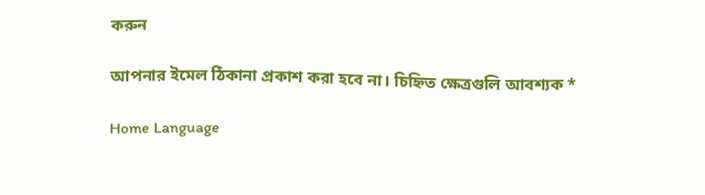করুন

আপনার ইমেল ঠিকানা প্রকাশ করা হবে না। চিহ্নিত ক্ষেত্রগুলি আবশ্যক *

Home Language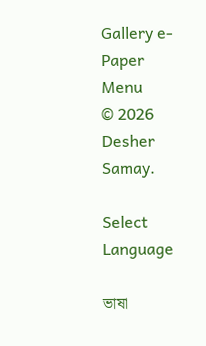Gallery e-Paper
Menu
© 2026 Desher Samay.

Select Language

ভাষা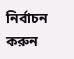নির্বাচন করুন